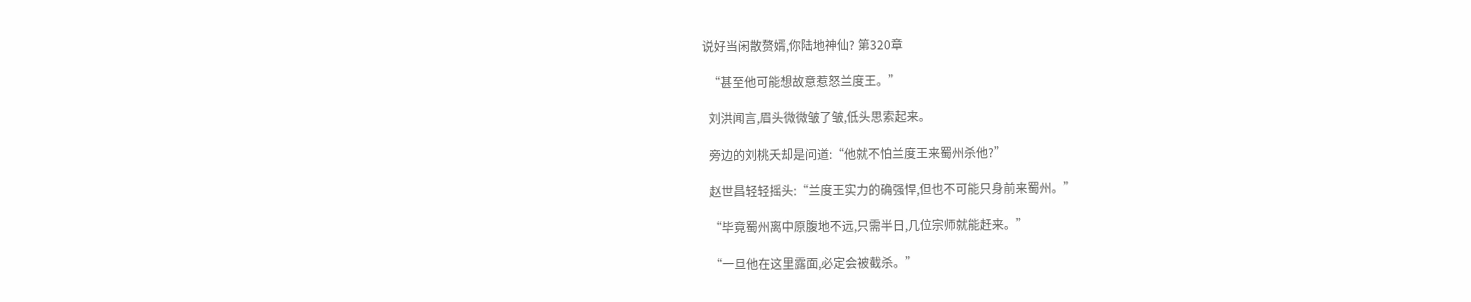说好当闲散赘婿,你陆地神仙? 第320章

  “甚至他可能想故意惹怒兰度王。”

  刘洪闻言,眉头微微皱了皱,低头思索起来。

  旁边的刘桃夭却是问道:“他就不怕兰度王来蜀州杀他?”

  赵世昌轻轻摇头:“兰度王实力的确强悍,但也不可能只身前来蜀州。”

  “毕竟蜀州离中原腹地不远,只需半日,几位宗师就能赶来。”

  “一旦他在这里露面,必定会被截杀。”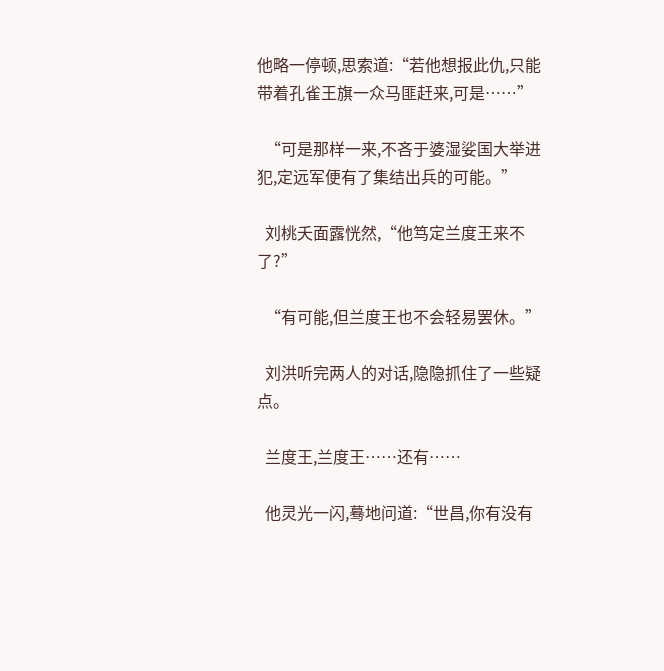他略一停顿,思索道:“若他想报此仇,只能带着孔雀王旗一众马匪赶来,可是……”

  “可是那样一来,不吝于婆湿娑国大举进犯,定远军便有了集结出兵的可能。”

  刘桃夭面露恍然,“他笃定兰度王来不了?”

  “有可能,但兰度王也不会轻易罢休。”

  刘洪听完两人的对话,隐隐抓住了一些疑点。

  兰度王,兰度王……还有……

  他灵光一闪,蓦地问道:“世昌,你有没有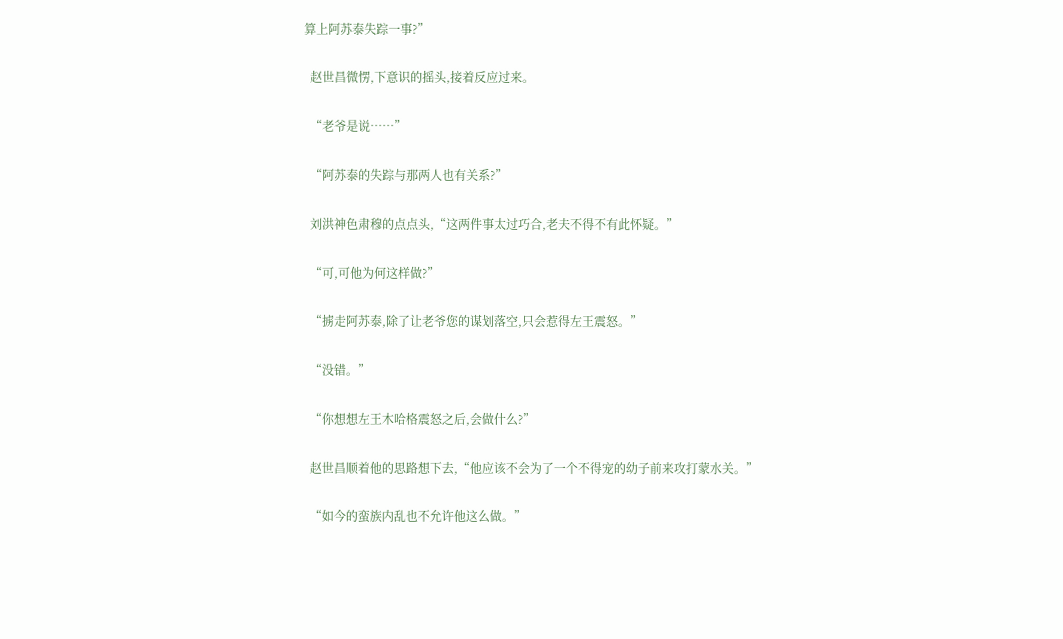算上阿苏泰失踪一事?”

  赵世昌微愣,下意识的摇头,接着反应过来。

  “老爷是说……”

  “阿苏泰的失踪与那两人也有关系?”

  刘洪神色肃穆的点点头,“这两件事太过巧合,老夫不得不有此怀疑。”

  “可,可他为何这样做?”

  “掳走阿苏泰,除了让老爷您的谋划落空,只会惹得左王震怒。”

  “没错。”

  “你想想左王木哈格震怒之后,会做什么?”

  赵世昌顺着他的思路想下去,“他应该不会为了一个不得宠的幼子前来攻打蒙水关。”

  “如今的蛮族内乱也不允许他这么做。”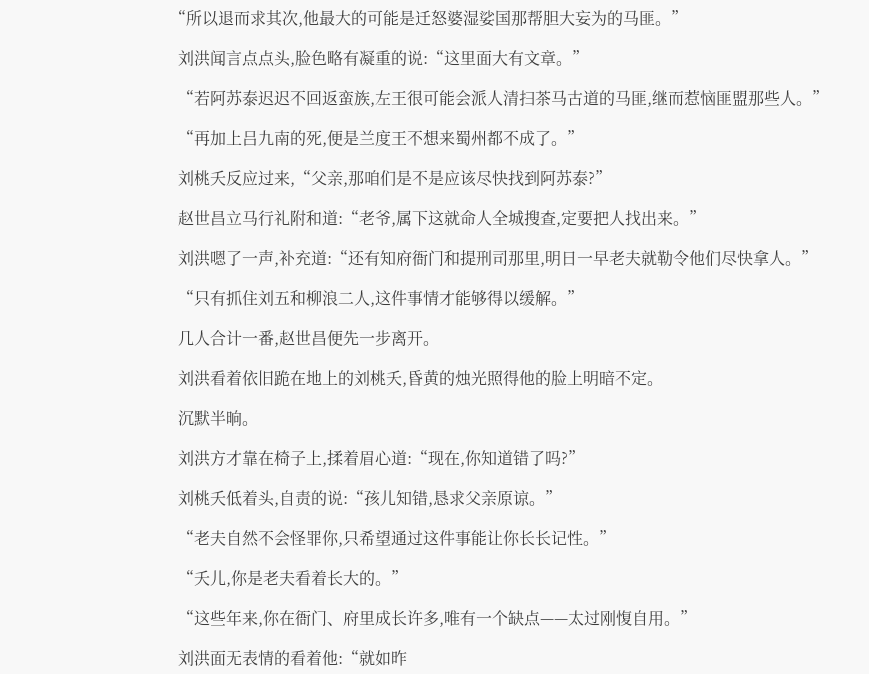“所以退而求其次,他最大的可能是迁怒婆湿娑国那帮胆大妄为的马匪。”

  刘洪闻言点点头,脸色略有凝重的说:“这里面大有文章。”

  “若阿苏泰迟迟不回返蛮族,左王很可能会派人清扫茶马古道的马匪,继而惹恼匪盟那些人。”

  “再加上吕九南的死,便是兰度王不想来蜀州都不成了。”

  刘桃夭反应过来,“父亲,那咱们是不是应该尽快找到阿苏泰?”

  赵世昌立马行礼附和道:“老爷,属下这就命人全城搜查,定要把人找出来。”

  刘洪嗯了一声,补充道:“还有知府衙门和提刑司那里,明日一早老夫就勒令他们尽快拿人。”

  “只有抓住刘五和柳浪二人,这件事情才能够得以缓解。”

  几人合计一番,赵世昌便先一步离开。

  刘洪看着依旧跪在地上的刘桃夭,昏黄的烛光照得他的脸上明暗不定。

  沉默半晌。

  刘洪方才靠在椅子上,揉着眉心道:“现在,你知道错了吗?”

  刘桃夭低着头,自责的说:“孩儿知错,恳求父亲原谅。”

  “老夫自然不会怪罪你,只希望通过这件事能让你长长记性。”

  “夭儿,你是老夫看着长大的。”

  “这些年来,你在衙门、府里成长许多,唯有一个缺点——太过刚愎自用。”

  刘洪面无表情的看着他:“就如昨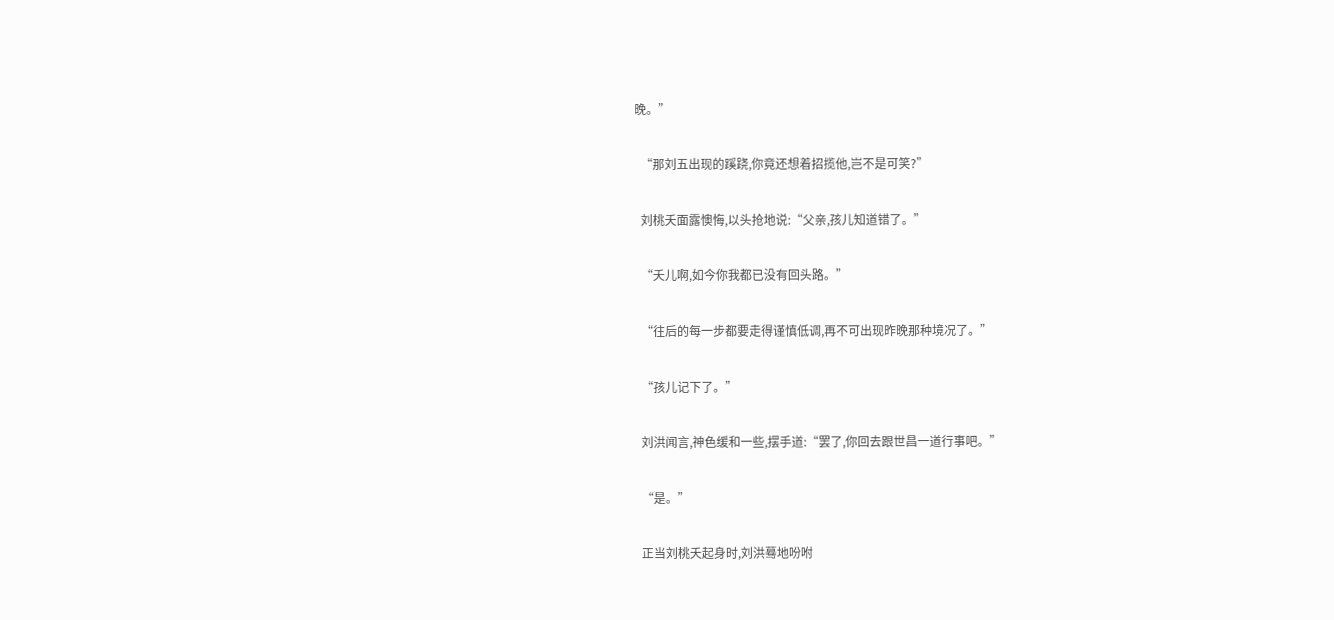晚。”

  “那刘五出现的蹊跷,你竟还想着招揽他,岂不是可笑?”

  刘桃夭面露懊悔,以头抢地说:“父亲,孩儿知道错了。”

  “夭儿啊,如今你我都已没有回头路。”

  “往后的每一步都要走得谨慎低调,再不可出现昨晚那种境况了。”

  “孩儿记下了。”

  刘洪闻言,神色缓和一些,摆手道:“罢了,你回去跟世昌一道行事吧。”

  “是。”

  正当刘桃夭起身时,刘洪蓦地吩咐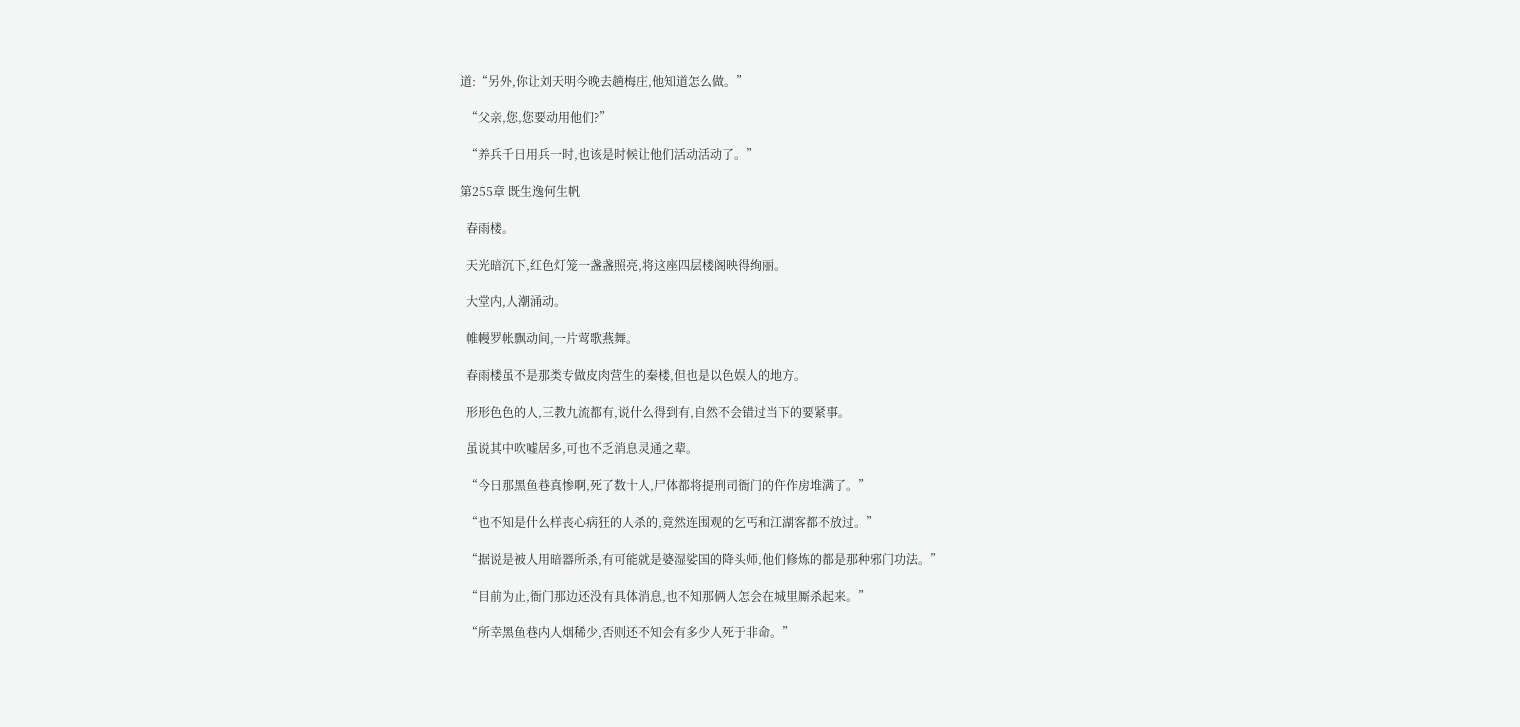道:“另外,你让刘天明今晚去趟梅庄,他知道怎么做。”

  “父亲,您,您要动用他们?”

  “养兵千日用兵一时,也该是时候让他们活动活动了。”

第255章 既生逸何生帆

  春雨楼。

  天光暗沉下,红色灯笼一盏盏照亮,将这座四层楼阁映得绚丽。

  大堂内,人潮涌动。

  帷幔罗帐飘动间,一片莺歌燕舞。

  春雨楼虽不是那类专做皮肉营生的秦楼,但也是以色娱人的地方。

  形形色色的人,三教九流都有,说什么得到有,自然不会错过当下的要紧事。

  虽说其中吹嘘居多,可也不乏消息灵通之辈。

  “今日那黑鱼巷真惨啊,死了数十人,尸体都将提刑司衙门的仵作房堆满了。”

  “也不知是什么样丧心病狂的人杀的,竟然连围观的乞丐和江湖客都不放过。”

  “据说是被人用暗器所杀,有可能就是婆湿娑国的降头师,他们修炼的都是那种邪门功法。”

  “目前为止,衙门那边还没有具体消息,也不知那俩人怎会在城里厮杀起来。”

  “所幸黑鱼巷内人烟稀少,否则还不知会有多少人死于非命。”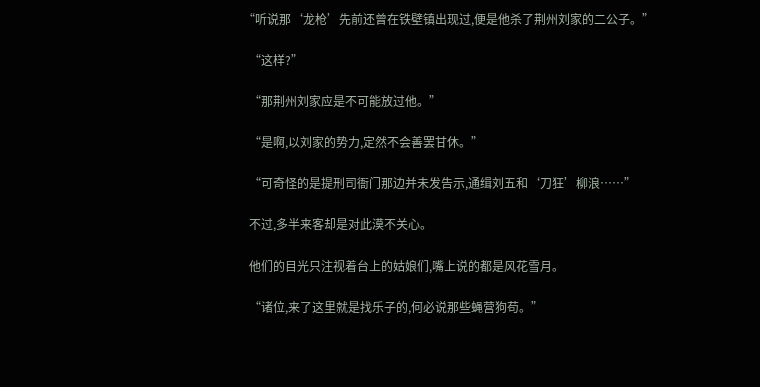“听说那‘龙枪’先前还曾在铁壁镇出现过,便是他杀了荆州刘家的二公子。”

  “这样?”

  “那荆州刘家应是不可能放过他。”

  “是啊,以刘家的势力,定然不会善罢甘休。”

  “可奇怪的是提刑司衙门那边并未发告示,通缉刘五和‘刀狂’柳浪……”

  不过,多半来客却是对此漠不关心。

  他们的目光只注视着台上的姑娘们,嘴上说的都是风花雪月。

  “诸位,来了这里就是找乐子的,何必说那些蝇营狗苟。”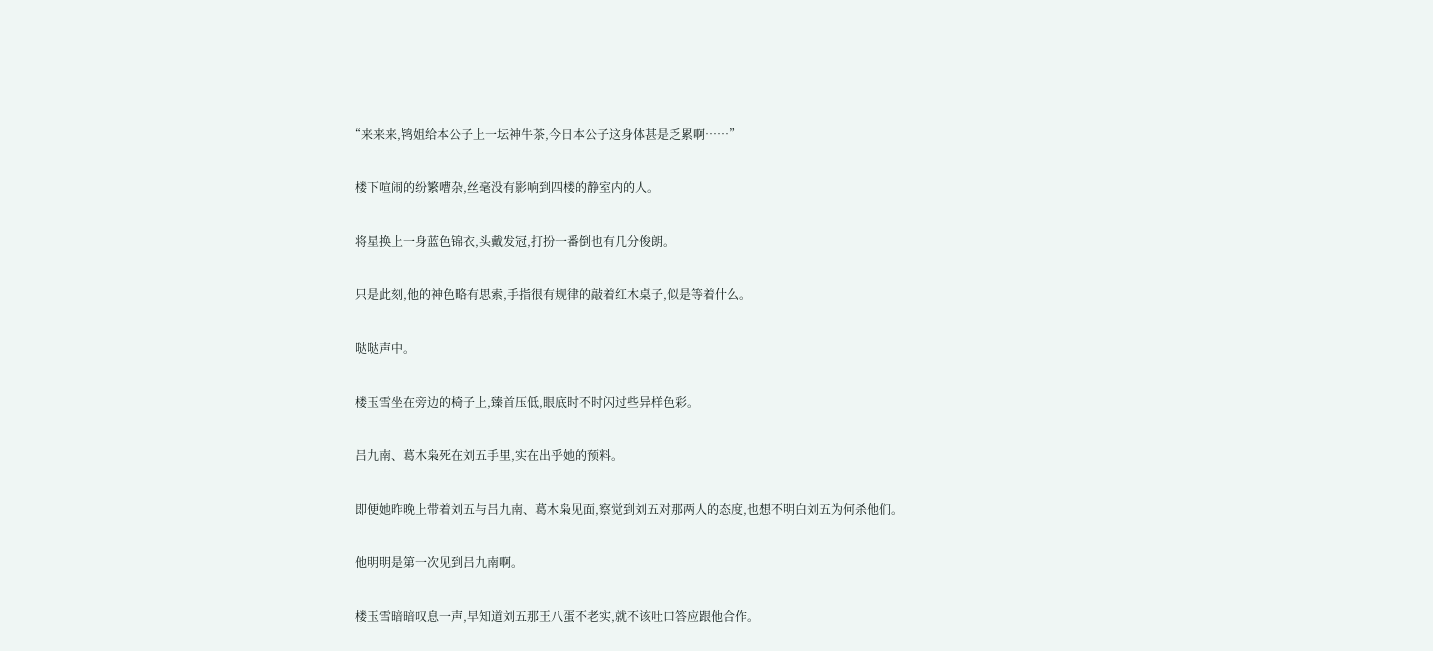“来来来,鸨姐给本公子上一坛神牛茶,今日本公子这身体甚是乏累啊……”

  楼下喧闹的纷繁嘈杂,丝毫没有影响到四楼的静室内的人。

  将星换上一身蓝色锦衣,头戴发冠,打扮一番倒也有几分俊朗。

  只是此刻,他的神色略有思索,手指很有规律的敲着红木桌子,似是等着什么。

  哒哒声中。

  楼玉雪坐在旁边的椅子上,臻首压低,眼底时不时闪过些异样色彩。

  吕九南、葛木枭死在刘五手里,实在出乎她的预料。

  即便她昨晚上带着刘五与吕九南、葛木枭见面,察觉到刘五对那两人的态度,也想不明白刘五为何杀他们。

  他明明是第一次见到吕九南啊。

  楼玉雪暗暗叹息一声,早知道刘五那王八蛋不老实,就不该吐口答应跟他合作。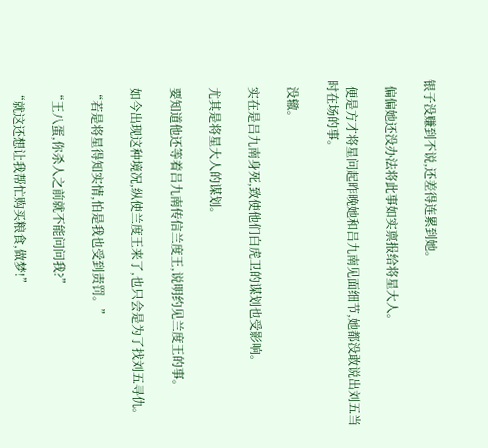银子没赚到不说,还差得连累到她。

  偏偏她还没办法将此事如实禀报给将星大人。

  便是方才将星问起昨晚她和吕九南见面细节,她都没敢说出刘五当时在场的事。

  没辙。

  实在是吕九南身死,致使他们白虎卫的谋划也受影响。

  尤其是将星大人的谋划。

  要知道他还等着吕九南传信兰度王,说明约见兰度王的事。

  如今出现这种境况,纵使兰度王来了,也只会是为了找刘五寻仇。

  “若是将星得知实情,怕是我也受到责罚。”

  “王八蛋,你杀人之前就不能问问我?”

  “就这还想让我帮忙购买粮食,做梦!”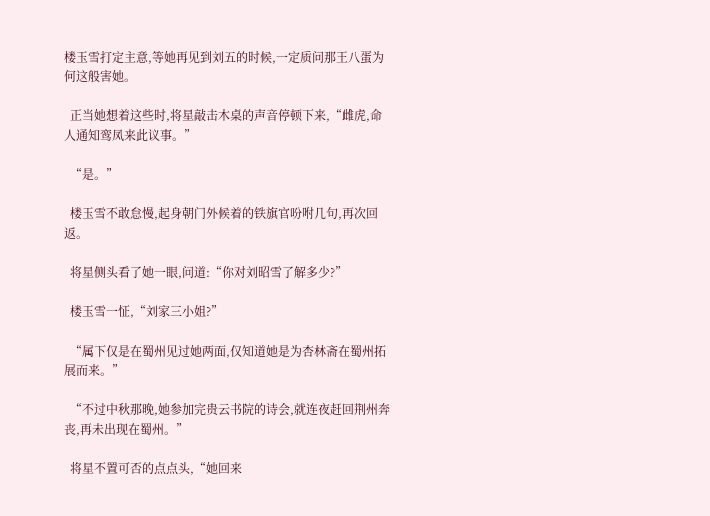楼玉雪打定主意,等她再见到刘五的时候,一定质问那王八蛋为何这般害她。

  正当她想着这些时,将星敲击木桌的声音停顿下来,“雌虎,命人通知鸾凤来此议事。”

  “是。”

  楼玉雪不敢怠慢,起身朝门外候着的铁旗官吩咐几句,再次回返。

  将星侧头看了她一眼,问道:“你对刘昭雪了解多少?”

  楼玉雪一怔,“刘家三小姐?”

  “属下仅是在蜀州见过她两面,仅知道她是为杏林斋在蜀州拓展而来。”

  “不过中秋那晚,她参加完贵云书院的诗会,就连夜赶回荆州奔丧,再未出现在蜀州。”

  将星不置可否的点点头,“她回来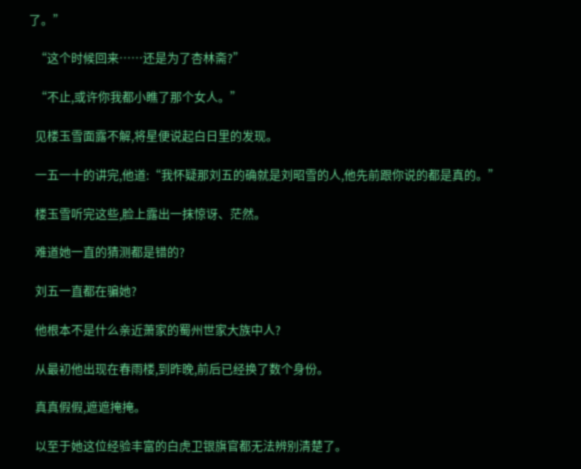了。”

  “这个时候回来……还是为了杏林斋?”

  “不止,或许你我都小瞧了那个女人。”

  见楼玉雪面露不解,将星便说起白日里的发现。

  一五一十的讲完,他道:“我怀疑那刘五的确就是刘昭雪的人,他先前跟你说的都是真的。”

  楼玉雪听完这些,脸上露出一抹惊讶、茫然。

  难道她一直的猜测都是错的?

  刘五一直都在骗她?

  他根本不是什么亲近萧家的蜀州世家大族中人?

  从最初他出现在春雨楼,到昨晚,前后已经换了数个身份。

  真真假假,遮遮掩掩。

  以至于她这位经验丰富的白虎卫银旗官都无法辨别清楚了。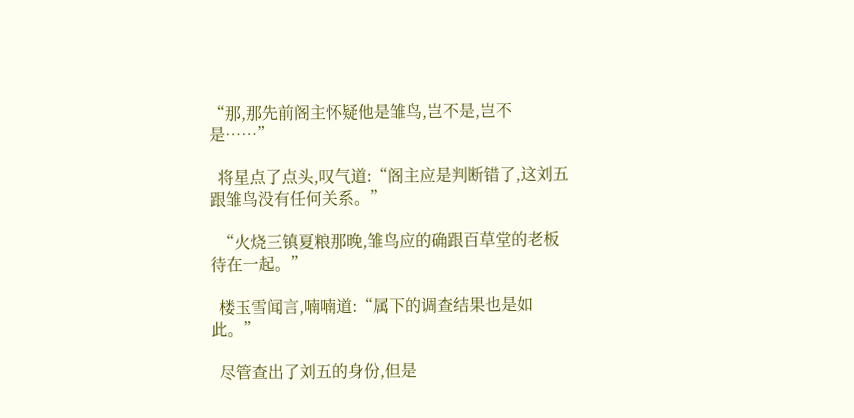“那,那先前阁主怀疑他是雏鸟,岂不是,岂不是……”

  将星点了点头,叹气道:“阁主应是判断错了,这刘五跟雏鸟没有任何关系。”

  “火烧三镇夏粮那晚,雏鸟应的确跟百草堂的老板待在一起。”

  楼玉雪闻言,喃喃道:“属下的调查结果也是如此。”

  尽管查出了刘五的身份,但是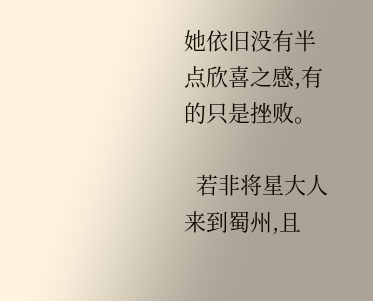她依旧没有半点欣喜之感,有的只是挫败。

  若非将星大人来到蜀州,且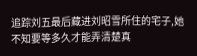追踪刘五最后藏进刘昭雪所住的宅子,她不知要等多久才能弄清楚真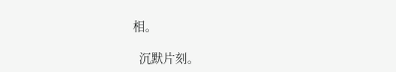相。

  沉默片刻。